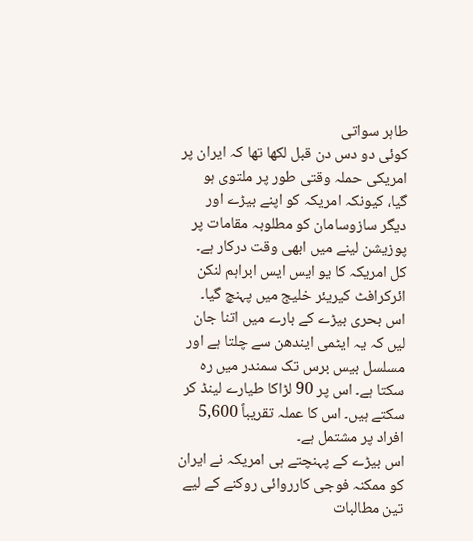طاہر سواتی
کوئی دو دس دن قبل لکھا تھا کہ ایران پر امریکی حملہ وقتی طور پر ملتوی ہو گیا، کیونکہ امریکہ کو اپنے بیڑے اور دیگر سازوسامان کو مطلوبہ مقامات پر پوزیشن لینے میں ابھی وقت درکار ہے۔
کل امریکہ کا یو ایس ایس ابراہم لنکن ائرکرافٹ کیریئر خلیج میں پہنچ گیا۔ اس بحری بیڑے کے بارے میں اتنا جان لیں کہ یہ ایٹمی ایندھن سے چلتا ہے اور مسلسل بیس برس تک سمندر میں رہ سکتا ہے۔ اس پر 90 لڑاکا طیارے لینڈ کر سکتے ہیں۔ اس کا عملہ تقریباً 5,600 افراد پر مشتمل ہے۔
اس بیڑے کے پہنچتے ہی امریکہ نے ایران کو ممکنہ فوجی کارروائی روکنے کے لیے تین مطالبات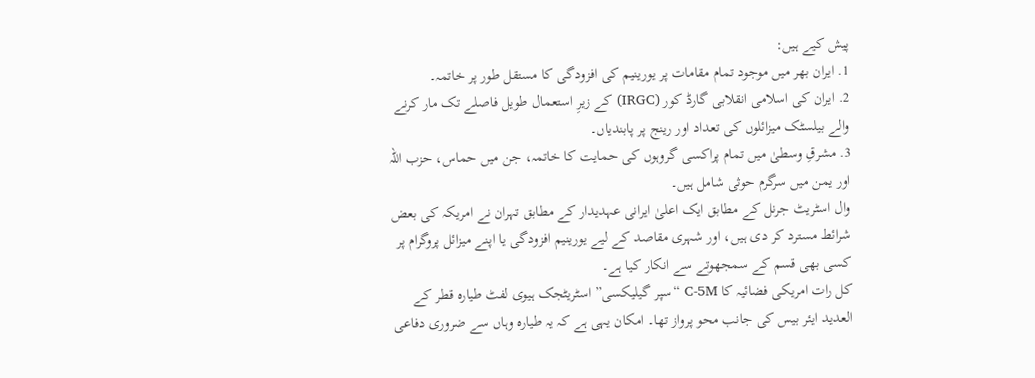پیش کیے ہیں:
1. ایران بھر میں موجود تمام مقامات پر یورینیم کی افزودگی کا مستقل طور پر خاتمہ۔
2. ایران کی اسلامی انقلابی گارڈ کور (IRGC) کے زیرِ استعمال طویل فاصلے تک مار کرنے والے بیلسٹک میزائلوں کی تعداد اور رینج پر پابندیاں۔
3. مشرقِ وسطیٰ میں تمام پراکسی گروہوں کی حمایت کا خاتمہ، جن میں حماس، حزب اللہ اور یمن میں سرگرم حوثی شامل ہیں۔
وال اسٹریٹ جرنل کے مطابق ایک اعلیٰ ایرانی عہدیدار کے مطابق تہران نے امریکہ کی بعض شرائط مسترد کر دی ہیں، اور شہری مقاصد کے لیے یورینیم افزودگی یا اپنے میزائل پروگرام پر کسی بھی قسم کے سمجھوتے سے انکار کیا ہے۔
کل رات امریکی فضائیہ کا C-5M “سپر گیلیکسی” اسٹریٹجک ہیوی لفٹ طیارہ قطر کے العدید ایئر بیس کی جانب محو پرواز تھا۔ امکان یہی ہے کہ یہ طیارہ وہاں سے ضروری دفاعی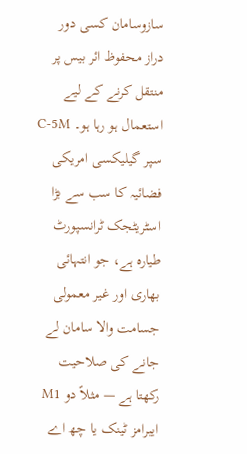سازوسامان کسی دور دراز محفوظ ائر بیس پر منتقل کرنے کے لیے استعمال ہو رہا ہو۔ C-5M سپر گیلیکسی امریکی فضائیہ کا سب سے بڑا اسٹریٹجک ٹرانسپورٹ طیارہ ہے، جو انتہائی بھاری اور غیر معمولی جسامت والا سامان لے جانے کی صلاحیت رکھتا ہے — مثلاً دو M1 ایبرامز ٹینک یا چھ اے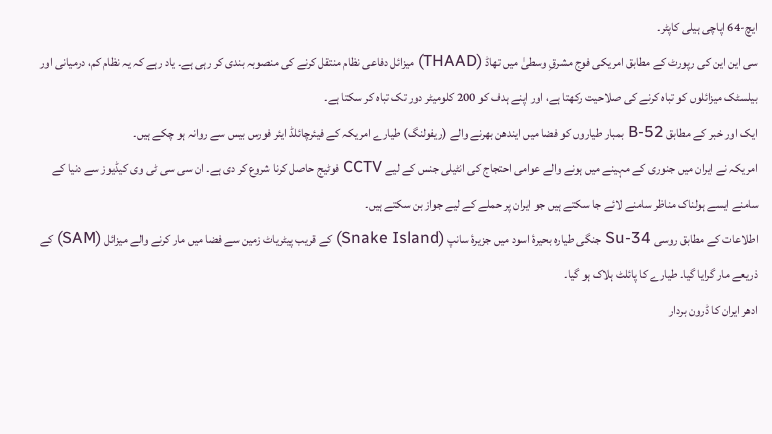ایچ-64 اپاچی ہیلی کاپٹر۔
سی این این کی رپورٹ کے مطابق امریکی فوج مشرقِ وسطیٰ میں تھاڈ (THAAD) میزائل دفاعی نظام منتقل کرنے کی منصوبہ بندی کر رہی ہے۔ یاد رہے کہ یہ نظام کم، درمیانی اور بیلسٹک میزائلوں کو تباہ کرنے کی صلاحیت رکھتا ہے، اور اپنے ہدف کو 200 کلومیٹر دور تک تباہ کر سکتا ہے۔
ایک اور خبر کے مطابق B-52 بمبار طیاروں کو فضا میں ایندھن بھرنے والے (ریفولنگ) طیارے امریکہ کے فیئرچائلڈ ایئر فورس بیس سے روانہ ہو چکے ہیں۔
امریکہ نے ایران میں جنوری کے مہینے میں ہونے والے عوامی احتجاج کی انٹیلی جنس کے لیے CCTV فوٹیج حاصل کرنا شروع کر دی ہے۔ ان سی سی ٹی وی کیڈیوز سے دنیا کے سامنے ایسے ہولناک مناظر سامنے لائے جا سکتے ہیں جو ایران پر حملے کے لیے جواز بن سکتے ہیں۔
اطلاعات کے مطابق روسی Su-34 جنگی طیارہ بحیرۂ اسود میں جزیرۂ سانپ (Snake Island) کے قریب پیٹریاٹ زمین سے فضا میں مار کرنے والے میزائل (SAM) کے ذریعے مار گرایا گیا۔ طیارے کا پائلٹ ہلاک ہو گیا۔
ادھر ایران کا ڈرون بردار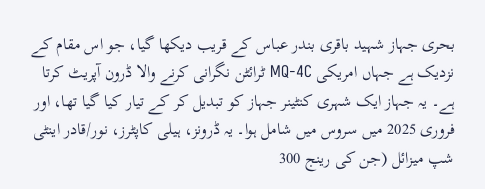بحری جہاز شہید باقری بندر عباس کے قریب دیکھا گیا، جو اس مقام کے نزدیک ہے جہاں امریکی MQ-4C ٹرائٹن نگرانی کرنے والا ڈرون آپریٹ کرتا ہے۔ یہ جہاز ایک شہری کنٹینر جہاز کو تبدیل کر کے تیار کیا گیا تھا، اور فروری 2025 میں سروس میں شامل ہوا۔ یہ ڈرونز، ہیلی کاپٹرز، نور/قادر اینٹی شپ میزائل (جن کی رینج 300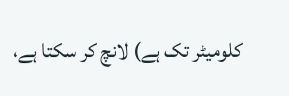کلومیٹر تک ہے) لانچ کر سکتا ہے،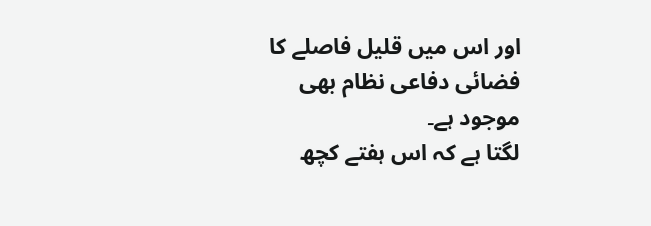اور اس میں قلیل فاصلے کا فضائی دفاعی نظام بھی موجود ہے۔
لگتا ہے کہ اس ہفتے کچھ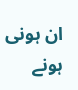ان ہونی ہونے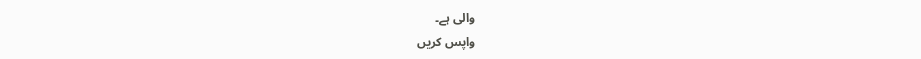والی ہے۔
واپس کریں